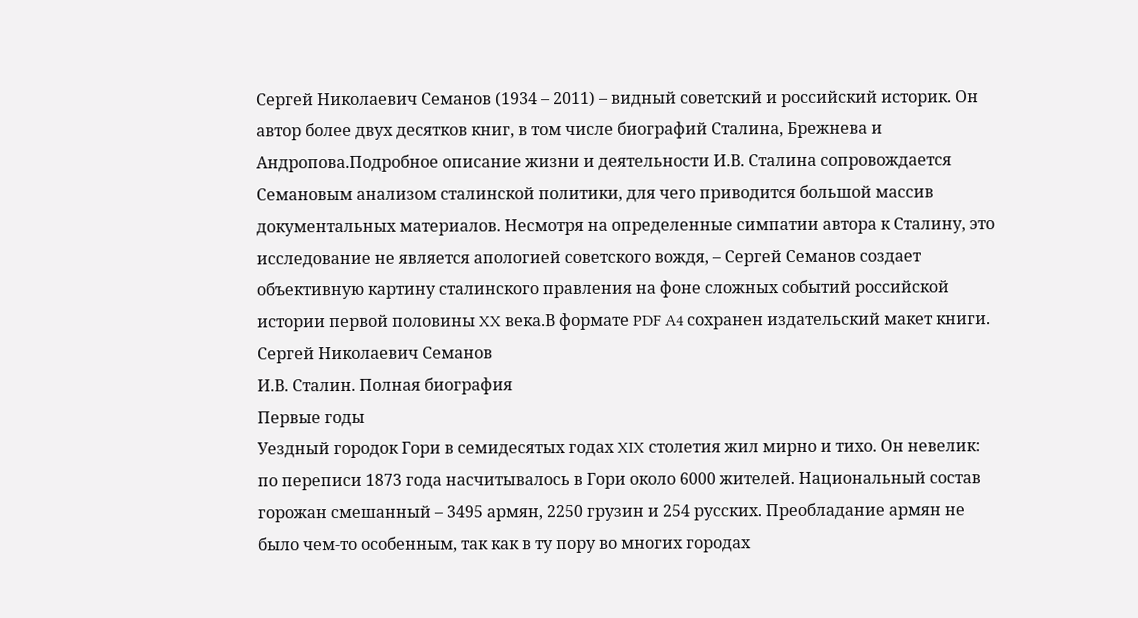Сергей Николаевич Семанов (1934 – 2011) – видный советский и российский историк. Он автор более двух десятков книг, в том числе биографий Сталина, Брежнева и Андропова.Подробное описание жизни и деятельности И.В. Сталина сопровождается Семановым анализом сталинской политики, для чего приводится большой массив документальных материалов. Несмотря на определенные симпатии автора к Сталину, это исследование не является апологией советского вождя, – Сергей Семанов создает объективную картину сталинского правления на фоне сложных событий российской истории первой половины XX века.В формате PDF A4 сохранен издательский макет книги.
Сергей Николаевич Семанов
И.В. Сталин. Полная биография
Первые годы
Уездный городок Гори в семидесятых годах XIX столетия жил мирно и тихо. Он невелик: по переписи 1873 года насчитывалось в Гори около 6000 жителей. Национальный состав горожан смешанный – 3495 армян, 2250 грузин и 254 русских. Преобладание армян не было чем-то особенным, так как в ту пору во многих городах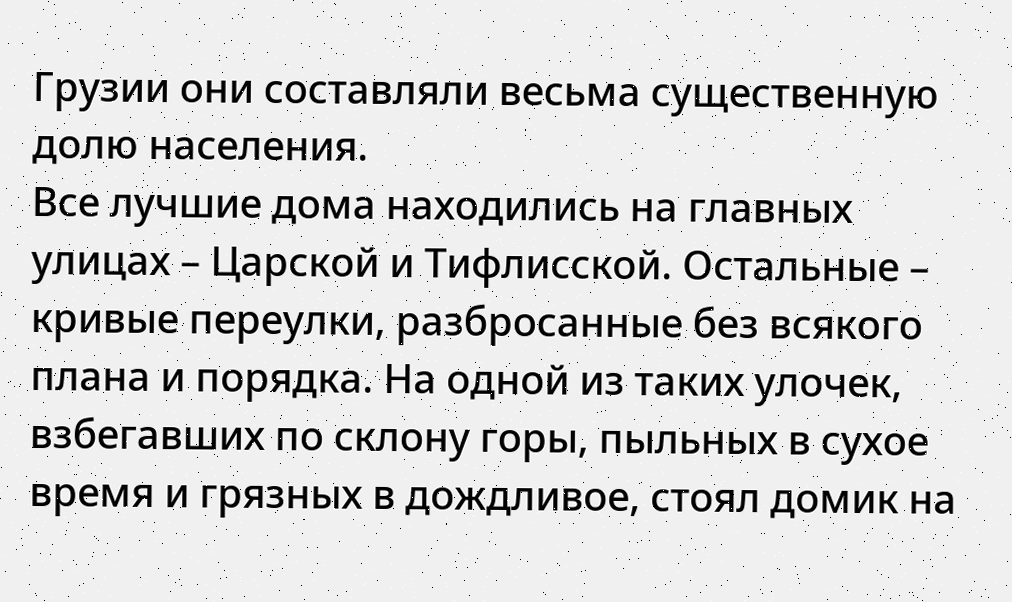Грузии они составляли весьма существенную долю населения.
Все лучшие дома находились на главных улицах – Царской и Тифлисской. Остальные – кривые переулки, разбросанные без всякого плана и порядка. На одной из таких улочек, взбегавших по склону горы, пыльных в сухое время и грязных в дождливое, стоял домик на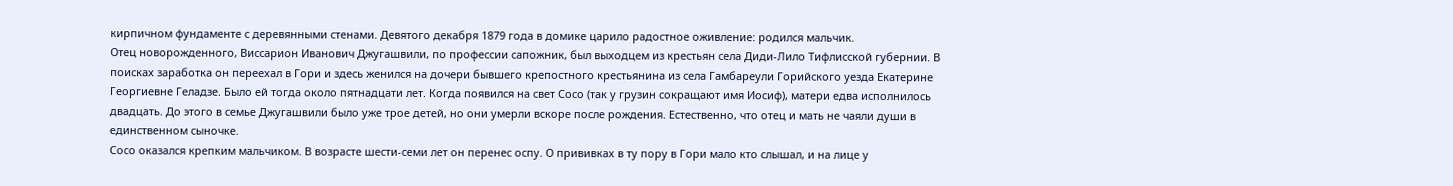кирпичном фундаменте с деревянными стенами. Девятого декабря 1879 года в домике царило радостное оживление: родился мальчик.
Отец новорожденного, Виссарион Иванович Джугашвили, по профессии сапожник, был выходцем из крестьян села Диди-Лило Тифлисской губернии. В поисках заработка он переехал в Гори и здесь женился на дочери бывшего крепостного крестьянина из села Гамбареули Горийского уезда Екатерине Георгиевне Геладзе. Было ей тогда около пятнадцати лет. Когда появился на свет Сосо (так у грузин сокращают имя Иосиф), матери едва исполнилось двадцать. До этого в семье Джугашвили было уже трое детей, но они умерли вскоре после рождения. Естественно, что отец и мать не чаяли души в единственном сыночке.
Сосо оказался крепким мальчиком. В возрасте шести-семи лет он перенес оспу. О прививках в ту пору в Гори мало кто слышал, и на лице у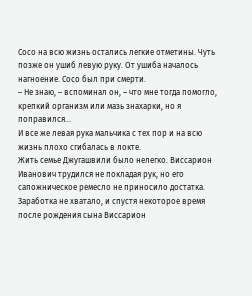Сосо на всю жизнь остались легкие отметины. Чуть позже он ушиб левую руку. От ушиба началось нагноение. Сосо был при смерти.
– Не знаю, – вспоминал он, – что мне тогда помогло, крепкий организм или мазь знахарки, но я поправился…
И все же левая рука мальчика с тех пор и на всю жизнь плохо сгибалась в локте.
Жить семье Джугашвили было нелегко. Виссарион Иванович трудился не покладая рук, но его сапожническое ремесло не приносило достатка. Заработка не хватало, и спустя некоторое время после рождения сына Виссарион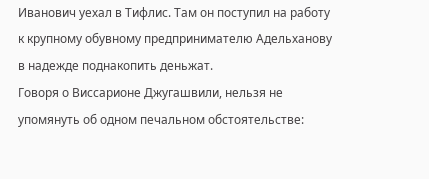Иванович уехал в Тифлис. Там он поступил на работу к крупному обувному предпринимателю Адельханову в надежде поднакопить деньжат.
Говоря о Виссарионе Джугашвили, нельзя не упомянуть об одном печальном обстоятельстве: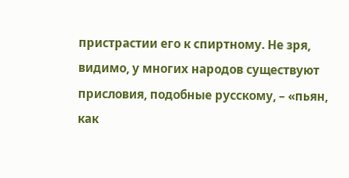пристрастии его к спиртному. Не зря, видимо, у многих народов существуют присловия, подобные русскому, – «пьян, как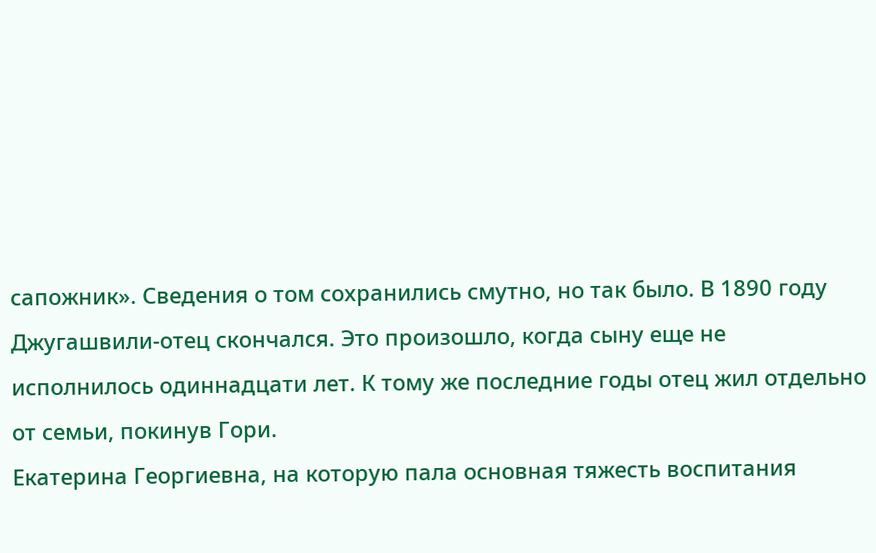сапожник». Сведения о том сохранились смутно, но так было. В 1890 году Джугашвили-отец скончался. Это произошло, когда сыну еще не исполнилось одиннадцати лет. К тому же последние годы отец жил отдельно от семьи, покинув Гори.
Екатерина Георгиевна, на которую пала основная тяжесть воспитания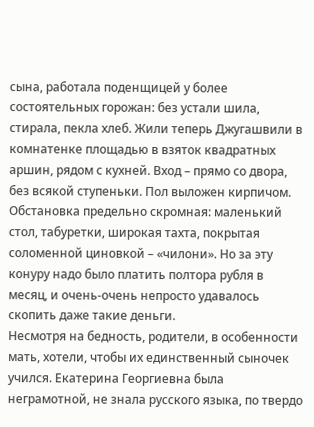сына, работала поденщицей у более состоятельных горожан: без устали шила, стирала, пекла хлеб. Жили теперь Джугашвили в комнатенке площадью в взяток квадратных аршин, рядом с кухней. Вход – прямо со двора, без всякой ступеньки. Пол выложен кирпичом. Обстановка предельно скромная: маленький стол, табуретки, широкая тахта, покрытая соломенной циновкой – «чилони». Но за эту конуру надо было платить полтора рубля в месяц, и очень-очень непросто удавалось скопить даже такие деньги.
Несмотря на бедность, родители, в особенности мать, хотели, чтобы их единственный сыночек учился. Екатерина Георгиевна была неграмотной, не знала русского языка, по твердо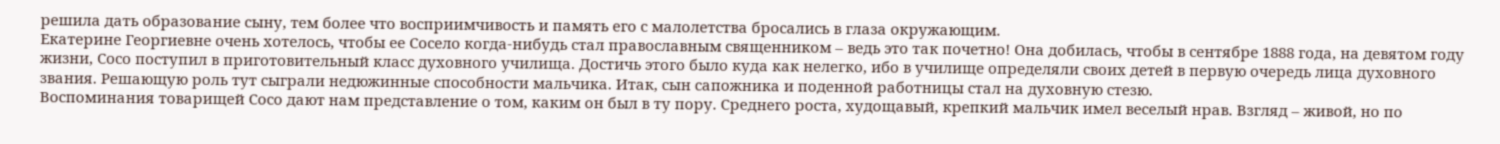решила дать образование сыну, тем более что восприимчивость и память его с малолетства бросались в глаза окружающим.
Екатерине Георгиевне очень хотелось, чтобы ее Сосело когда-нибудь стал православным священником – ведь это так почетно! Она добилась, чтобы в сентябре 1888 года, на девятом году жизни, Сосо поступил в приготовительный класс духовного училища. Достичь этого было куда как нелегко, ибо в училище определяли своих детей в первую очередь лица духовного звания. Решающую роль тут сыграли недюжинные способности мальчика. Итак, сын сапожника и поденной работницы стал на духовную стезю.
Воспоминания товарищей Сосо дают нам представление о том, каким он был в ту пору. Среднего роста, худощавый, крепкий мальчик имел веселый нрав. Взгляд – живой, но по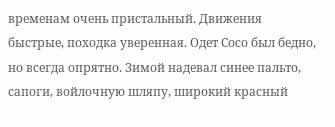временам очень пристальный. Движения быстрые, походка уверенная. Одет Сосо был бедно, но всегда опрятно. Зимой надевал синее пальто, сапоги, войлочную шляпу, широкий красный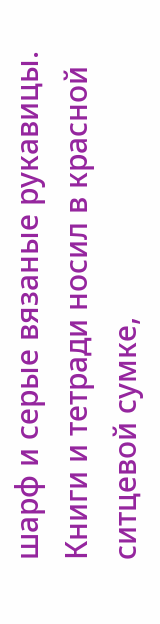шарф и серые вязаные рукавицы. Книги и тетради носил в красной ситцевой сумке,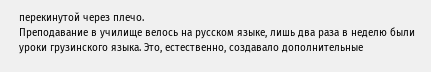перекинутой через плечо.
Преподавание в училище велось на русском языке, лишь два раза в неделю были уроки грузинского языка. Это, естественно, создавало дополнительные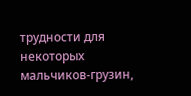трудности для некоторых мальчиков-грузин,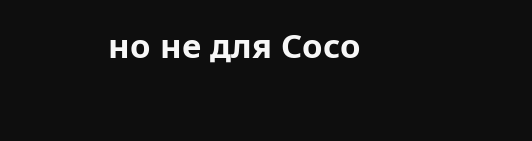но не для Сосо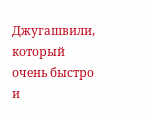Джугашвили, который очень быстро и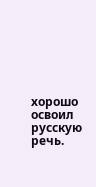хорошо освоил русскую речь.